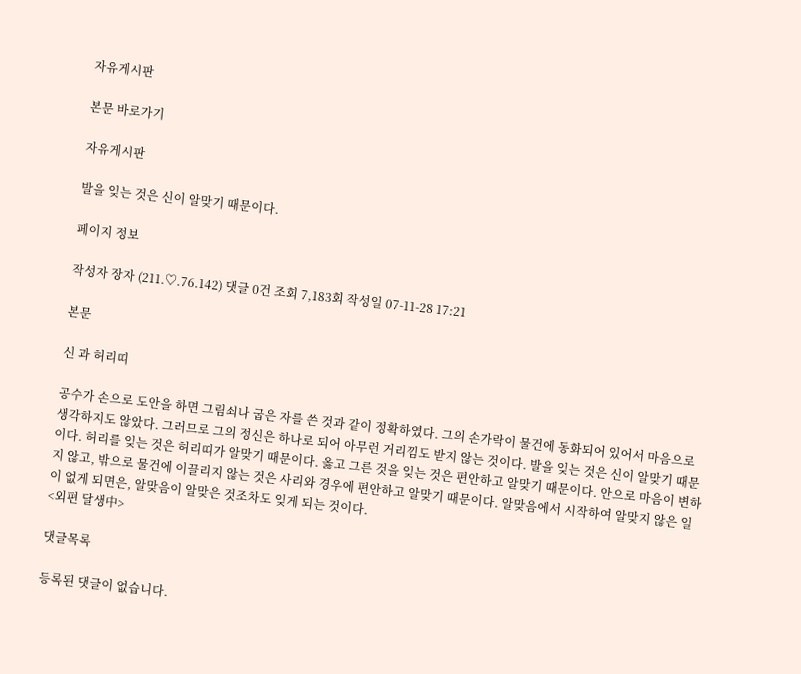자유게시판

본문 바로가기

자유게시판

발을 잊는 것은 신이 알맞기 때문이다.

페이지 정보

작성자 장자 (211.♡.76.142) 댓글 0건 조회 7,183회 작성일 07-11-28 17:21

본문

신 과 허리띠

공수가 손으로 도안을 하면 그림쇠나 굽은 자를 쓴 것과 같이 정확하였다. 그의 손가락이 물건에 동화되어 있어서 마음으로 생각하지도 않았다. 그러므로 그의 정신은 하나로 되어 아무런 거리낌도 받지 않는 것이다. 발을 잊는 것은 신이 알맞기 때문이다. 허리를 잊는 것은 허리띠가 알맞기 때문이다. 옳고 그른 것을 잊는 것은 편안하고 알맞기 때문이다. 안으로 마음이 변하지 않고, 밖으로 물건에 이끌리지 않는 것은 사리와 경우에 편안하고 알맞기 때문이다. 알맞음에서 시작하여 알맞지 않은 일이 없게 되면은, 알맞음이 알맞은 것조차도 잊게 되는 것이다.
<외편 달생中>

댓글목록

등록된 댓글이 없습니다.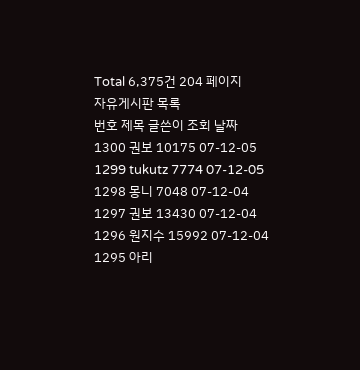Total 6,375건 204 페이지
자유게시판 목록
번호 제목 글쓴이 조회 날짜
1300 권보 10175 07-12-05
1299 tukutz 7774 07-12-05
1298 몽니 7048 07-12-04
1297 권보 13430 07-12-04
1296 원지수 15992 07-12-04
1295 아리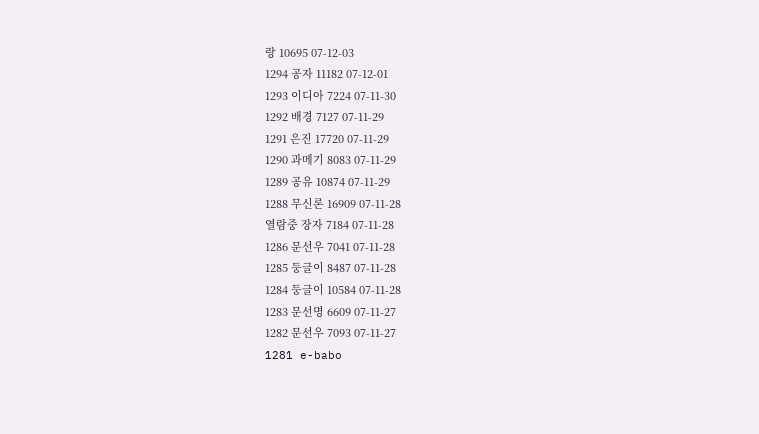랑 10695 07-12-03
1294 공자 11182 07-12-01
1293 이디아 7224 07-11-30
1292 배경 7127 07-11-29
1291 은진 17720 07-11-29
1290 과메기 8083 07-11-29
1289 공유 10874 07-11-29
1288 무신론 16909 07-11-28
열람중 장자 7184 07-11-28
1286 문선우 7041 07-11-28
1285 둥글이 8487 07-11-28
1284 둥글이 10584 07-11-28
1283 문선명 6609 07-11-27
1282 문선우 7093 07-11-27
1281 e-babo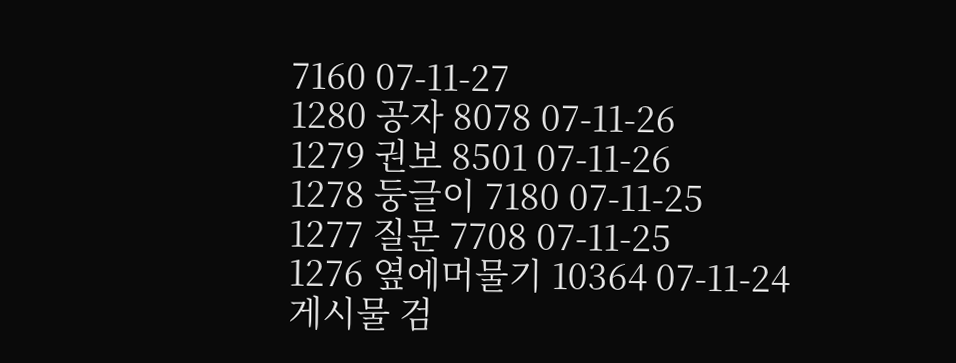7160 07-11-27
1280 공자 8078 07-11-26
1279 권보 8501 07-11-26
1278 둥글이 7180 07-11-25
1277 질문 7708 07-11-25
1276 옆에머물기 10364 07-11-24
게시물 검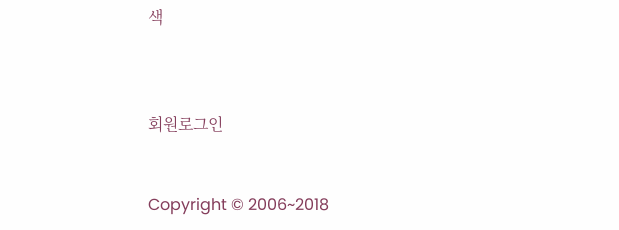색



회원로그인


Copyright © 2006~2018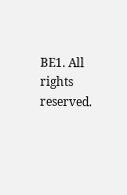BE1. All rights reserved.